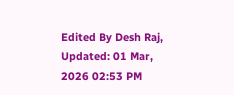Edited By Desh Raj, Updated: 01 Mar, 2026 02:53 PM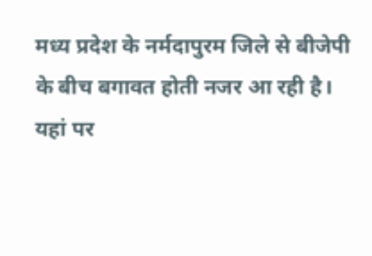मध्य प्रदेश के नर्मदापुरम जिले से बीजेपी के बीच बगावत होती नजर आ रही है। यहां पर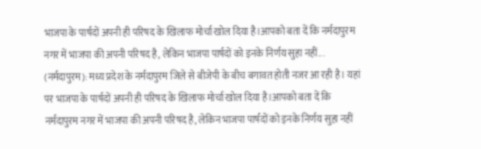भाजपा के पार्षदों अपनी ही परिषद के खिलाफ मोर्चा खोल दिया है।आपको बता दें कि नर्मदापुरम नगर में भाजपा की अपनी परिषद है, लेकिन भाजपा पार्षदों को इनके निर्णय सुहा नहीं...
(नर्मदापुरम): मध्य प्रदेश के नर्मदापुरम जिले से बीजेपी के बीच बगावत होती नजर आ रही है। यहां पर भाजपा के पार्षदों अपनी ही परिषद के खिलाफ मोर्चा खोल दिया है।आपको बता दें कि नर्मदापुरम नगर में भाजपा की अपनी परिषद है, लेकिन भाजपा पार्षदों को इनके निर्णय सुहा नहीं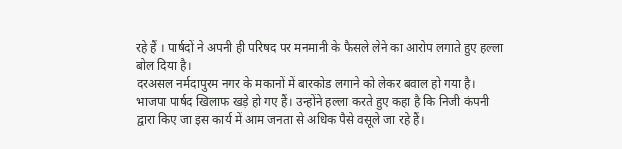रहे हैं । पार्षदों ने अपनी ही परिषद पर मनमानी के फैसले लेने का आरोप लगाते हुए हल्ला बोल दिया है।
दरअसल नर्मदापुरम नगर के मकानों में बारकोड लगाने को लेकर बवाल हो गया है। भाजपा पार्षद खिलाफ खड़े हो गए हैं। उन्होंने हल्ला करते हुए कहा है कि निजी कंपनी द्वारा किए जा इस कार्य में आम जनता से अधिक पैसे वसूले जा रहे हैं।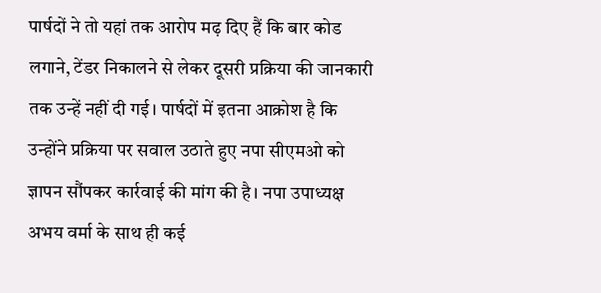पार्षदों ने तो यहां तक आरोप मढ़ दिए हैं कि बार कोड लगाने, टेंडर निकालने से लेकर दूसरी प्रक्रिया की जानकारी तक उन्हें नहीं दी गई। पार्षदों में इतना आक्रोश है कि उन्होंने प्रक्रिया पर सवाल उठाते हुए नपा सीएमओ को ज्ञापन सौंपकर कार्रवाई की मांग की है। नपा उपाध्यक्ष अभय वर्मा के साथ ही कई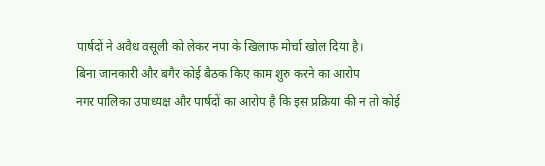पार्षदों ने अवैध वसूली को लेकर नपा के खिलाफ मोर्चा खोल दिया है।
बिना जानकारी और बगैर कोई बैठक किए काम शुरु करने का आरोप
नगर पालिका उपाध्यक्ष और पार्षदों का आरोप है कि इस प्रक्रिया की न तो कोई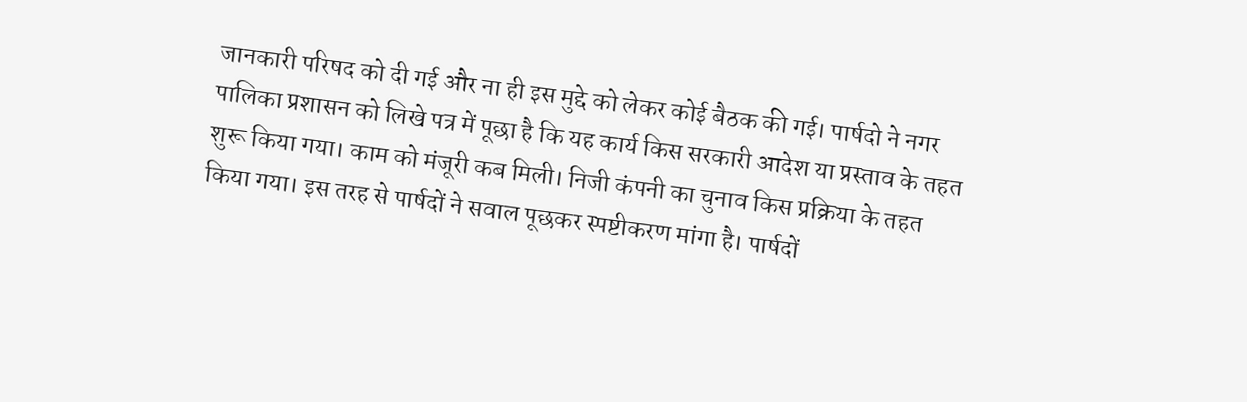जानकारी परिषद को दी गई और ना ही इस मुद्दे को लेकर कोई बैठक की गई। पार्षदो ने नगर पालिका प्रशासन को लिखे पत्र में पूछा है कि यह कार्य किस सरकारी आदेश या प्रस्ताव के तहत शुरू किया गया। काम को मंजूरी कब मिली। निजी कंपनी का चुनाव किस प्रक्रिया के तहत किया गया। इस तरह से पार्षदों ने सवाल पूछकर स्पष्टीकरण मांगा है। पार्षदों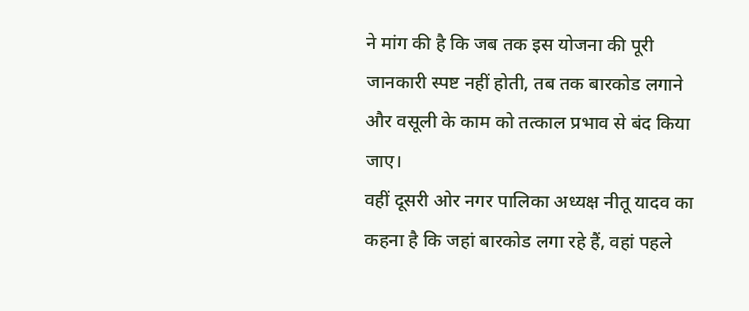ने मांग की है कि जब तक इस योजना की पूरी जानकारी स्पष्ट नहीं होती, तब तक बारकोड लगाने और वसूली के काम को तत्काल प्रभाव से बंद किया जाए।
वहीं दूसरी ओर नगर पालिका अध्यक्ष नीतू यादव का कहना है कि जहां बारकोड लगा रहे हैं, वहां पहले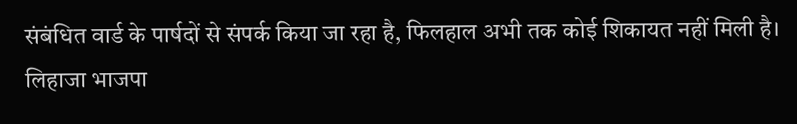संबंधित वार्ड के पार्षदों से संपर्क किया जा रहा है, फिलहाल अभी तक कोई शिकायत नहीं मिली है। लिहाजा भाजपा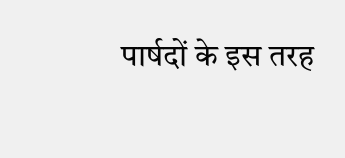पार्षदों के इस तरह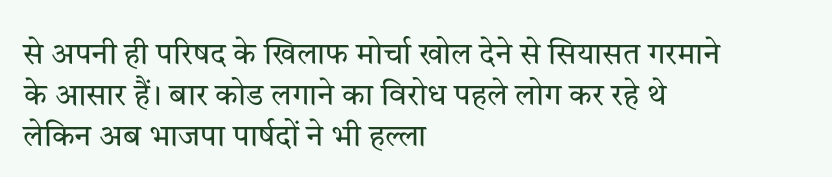से अपनी ही परिषद के खिलाफ मोर्चा खोल देने से सियासत गरमाने के आसार हैं। बार कोड लगाने का विरोध पहले लोग कर रहे थे लेकिन अब भाजपा पार्षदों ने भी हल्ला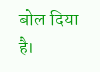बोल दिया है।